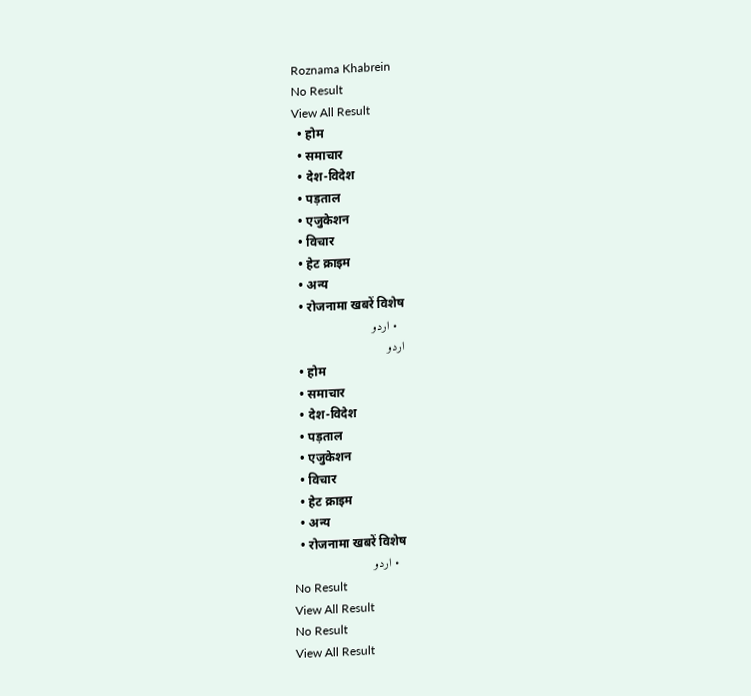Roznama Khabrein
No Result
View All Result
  • होम
  • समाचार
  • देश-विदेश
  • पड़ताल
  • एजुकेशन
  • विचार
  • हेट क्राइम
  • अन्य
  • रोजनामा खबरें विशेष
  • اردو
اردو
  • होम
  • समाचार
  • देश-विदेश
  • पड़ताल
  • एजुकेशन
  • विचार
  • हेट क्राइम
  • अन्य
  • रोजनामा खबरें विशेष
  • اردو
No Result
View All Result
No Result
View All Result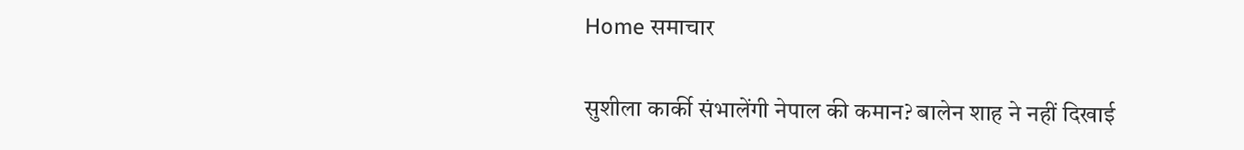Home समाचार

सुशीला कार्की संभालेंगी नेपाल की कमान? बालेन शाह ने नहीं दिखाई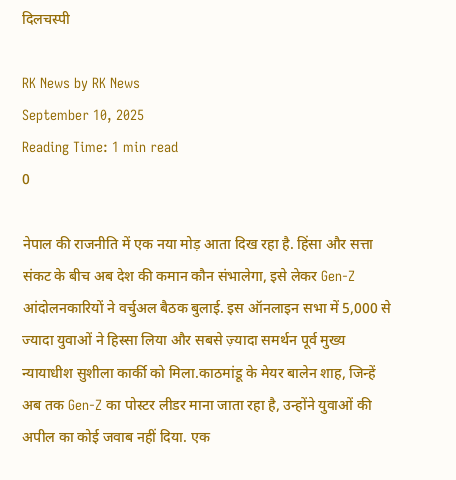दिलचस्पी

RK News by RK News
September 10, 2025
Reading Time: 1 min read
0

नेपाल की राजनीति में एक नया मोड़ आता दिख रहा है. हिंसा और सत्ता संकट के बीच अब देश की कमान कौन संभालेगा, इसे लेकर Gen-Z आंदोलनकारियों ने वर्चुअल बैठक बुलाई. इस ऑनलाइन सभा में 5,000 से ज्यादा युवाओं ने हिस्सा लिया और सबसे ज़्यादा समर्थन पूर्व मुख्य न्यायाधीश सुशीला कार्की को मिला.काठमांडू के मेयर बालेन शाह, जिन्हें अब तक Gen-Z का पोस्टर लीडर माना जाता रहा है, उन्होंने युवाओं की अपील का कोई जवाब नहीं दिया. एक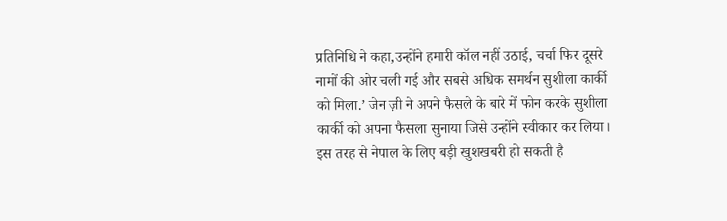प्रतिनिधि ने कहा,उन्होंने हमारी कॉल नहीं उठाई, चर्चा फिर दूसरे नामों की ओर चली गई और सबसे अधिक समर्थन सुशीला कार्की को मिला.’ जेन ज़ी ने अपने फैसले के बारे में फोन करके सुशीला कार्की को अपना फैसला सुनाया जिसे उन्होंने स्वीकार कर लिया। इस तरह से नेपाल के लिए बड़ी खुशखबरी हो सकती है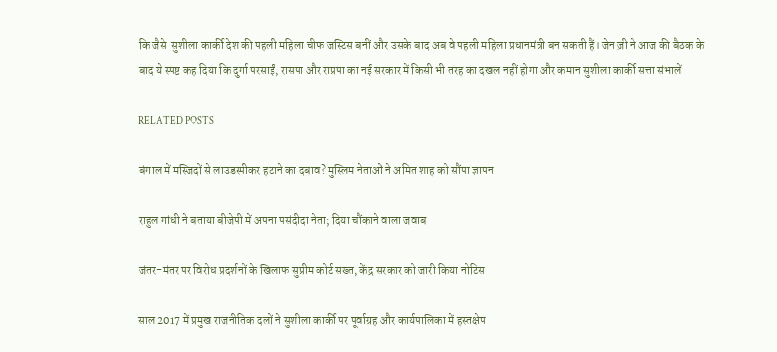कि जैसे  सुशीला कार्की देश की पहली महिला चीफ जस्टिस बनीं और उसके बाद अब वे पहली महिला प्रधानमंत्री बन सकती हैं। जेन ज़ी ने आज की बैठक के बाद ये स्पष्ट कह दिया कि दुर्गा परसाईं, रासपा और राप्रपा का नई सरकार में किसी भी तरह का दखल नहीं होगा और कमान सुशीला कार्की सत्ता संभालें

RELATED POSTS

बंगाल में मस्जिदों से लाउडस्पीकर हटाने का दबाव? मुस्लिम नेताओं ने अमित शाह को सौंपा ज्ञापन

राहुल गांधी ने बताया बीजेपी में अपना पसंदीदा नेता; दिया चौंकाने वाला जवाब

जंतर-मंतर पर विरोध प्रदर्शनों के खिलाफ सुप्रीम कोर्ट सख्त, केंद्र सरकार को जारी किया नोटिस

साल 2017 में प्रमुख राजनीतिक दलों ने सुशीला कार्की पर पूर्वाग्रह और कार्यपालिका में हस्तक्षेप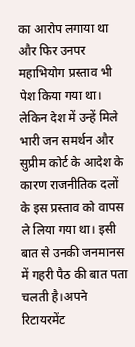का आरोप लगाया था और फिर उनपर महाभियोग प्रस्ताव भी पेश किया गया था। लेकिन देश में उन्हें मिले भारी जन समर्थन और सुप्रीम कोर्ट के आदेश के कारण राजनीतिक दलों के इस प्रस्ताव को वापस ले लिया गया था। इसी बात से उनकी जनमानस में गहरी पैठ की बात पता चलती है।अपने रिटायरमेंट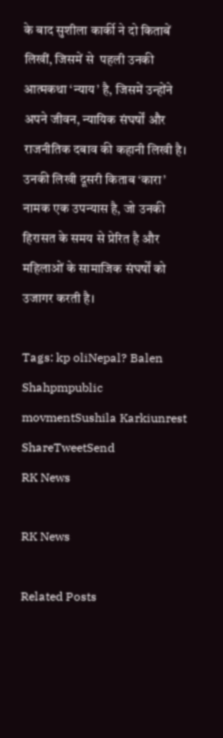के बाद सुशीला कार्की ने दो किताबें लिखीं, जिसमें से  पहली उनकी आत्मकथा ‘न्याय’ है, जिसमें उन्होंने अपने जीवन, न्यायिक संघर्षों और राजनीतिक दबाव की कहानी लिखी है। उनकी लिखी दूसरी किताब ‘कारा’ नामक एक उपन्यास है, जो उनकी हिरासत के समय से प्रेरित है और महिलाओं के सामाजिक संघर्षों को उजागर करती है।

Tags: kp oliNepal? Balen Shahpmpublic movmentSushila Karkiunrest
ShareTweetSend
RK News

RK News

Related Posts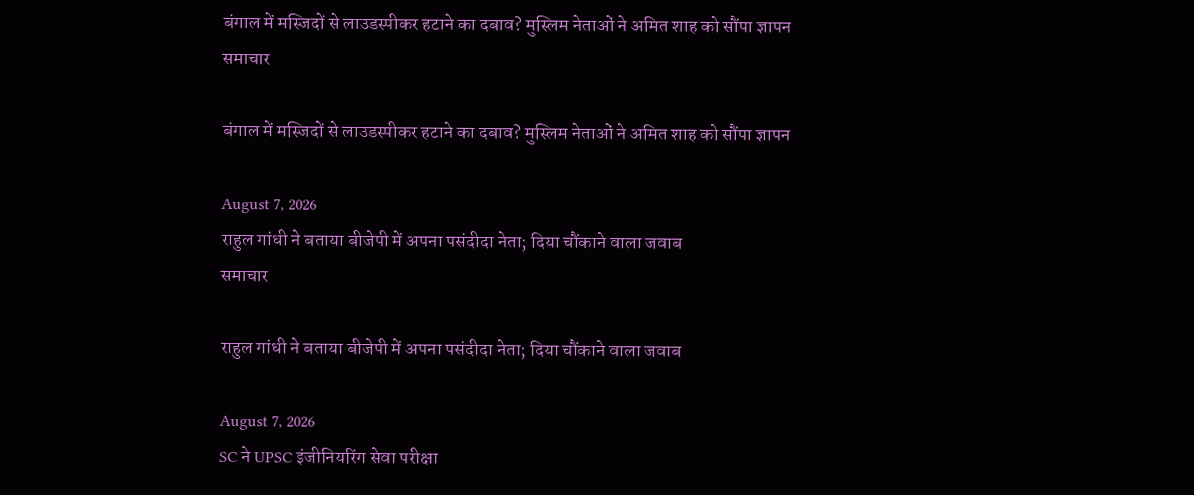बंगाल में मस्जिदों से लाउडस्पीकर हटाने का दबाव? मुस्लिम नेताओं ने अमित शाह को सौंपा ज्ञापन
समाचार

बंगाल में मस्जिदों से लाउडस्पीकर हटाने का दबाव? मुस्लिम नेताओं ने अमित शाह को सौंपा ज्ञापन

August 7, 2026
राहुल गांधी ने बताया बीजेपी में अपना पसंदीदा नेता; दिया चौंकाने वाला जवाब
समाचार

राहुल गांधी ने बताया बीजेपी में अपना पसंदीदा नेता; दिया चौंकाने वाला जवाब

August 7, 2026
SC ने UPSC इंजीनियरिंग सेवा परीक्षा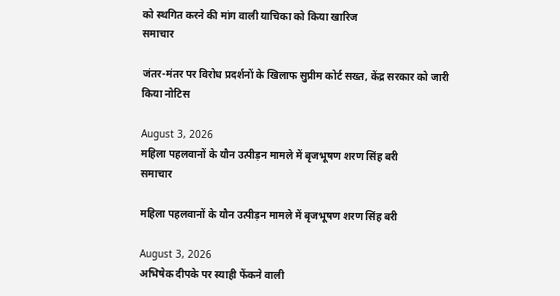को स्थगित करने की मांग वाली याचिका को किया खारिज
समाचार

जंतर-मंतर पर विरोध प्रदर्शनों के खिलाफ सुप्रीम कोर्ट सख्त, केंद्र सरकार को जारी किया नोटिस

August 3, 2026
महिला पहलवानों के यौन उत्पीड़न मामले में बृजभूषण शरण सिंह बरी
समाचार

महिला पहलवानों के यौन उत्पीड़न मामले में बृजभूषण शरण सिंह बरी

August 3, 2026
अभिषेक दीपके पर स्याही फेंकने वाली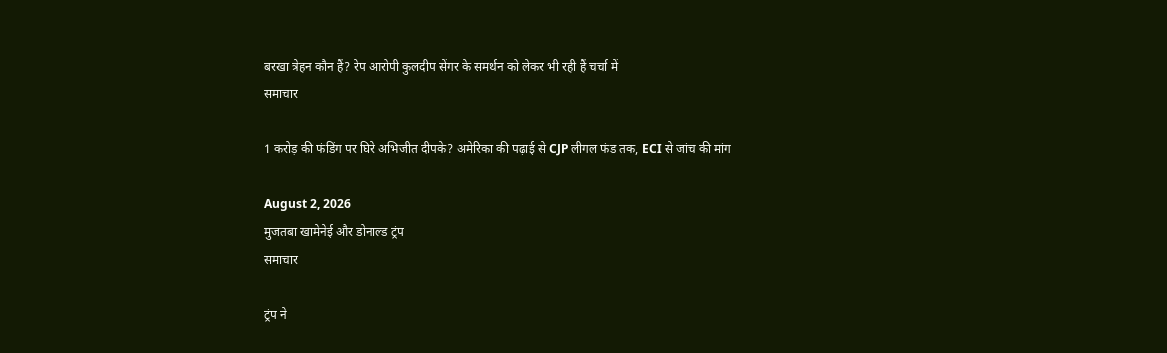बरखा त्रेहन कौन हैं? रेप आरोपी कुलदीप सेंगर के समर्थन को लेकर भी रही हैं चर्चा में
समाचार

1 करोड़ की फंडिंग पर घिरे अभिजीत दीपके? अमेरिका की पढ़ाई से CJP लीगल फंड तक, ECI से जांच की मांग

August 2, 2026
मुजतबा खामेनेई और डोनाल्ड ट्रंप
समाचार

ट्रंप ने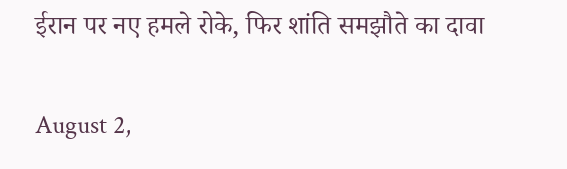ईरान पर नए हमले रोके, फिर शांति समझौते का दावा

August 2,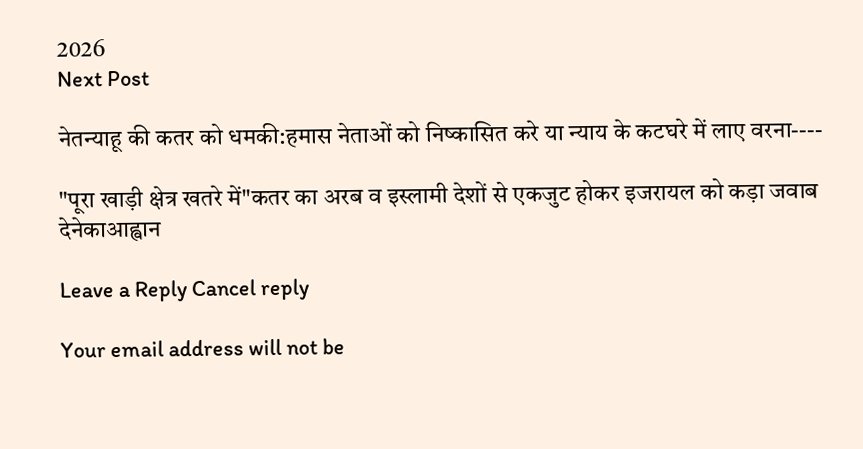2026
Next Post

नेतन्याहू की कतर को धमकी:हमास नेताओं को निष्कासित करे या न्याय के कटघरे में लाए वरना----

"पूरा खाड़ी क्षेत्र खतरे में"कतर का अरब व इस्लामी देशों से एकजुट होकर इजरायल को कड़ा जवाब देनेकाआह्वान

Leave a Reply Cancel reply

Your email address will not be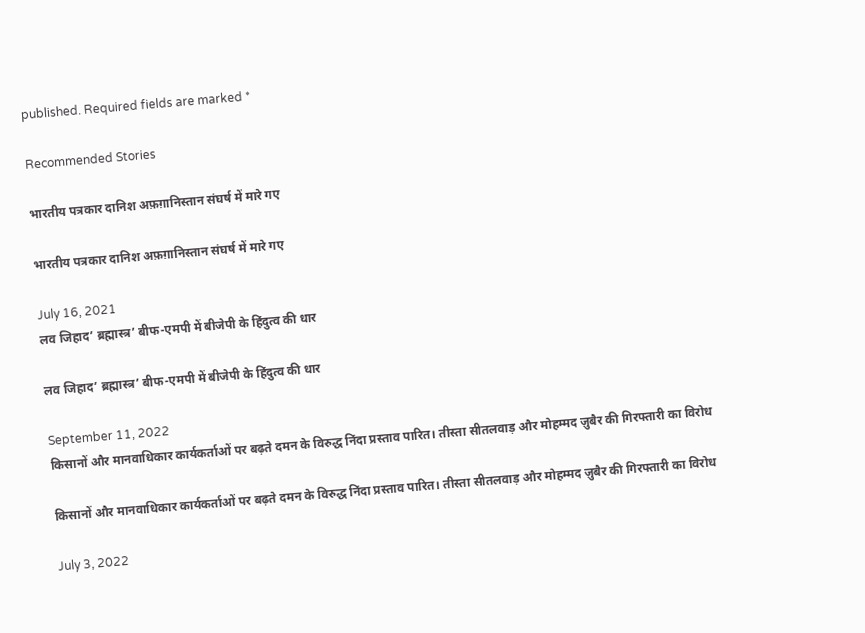published. Required fields are marked *

Recommended Stories

भारतीय पत्रकार दानिश अफ़ग़ानिस्तान संघर्ष में मारे गए

भारतीय पत्रकार दानिश अफ़ग़ानिस्तान संघर्ष में मारे गए

July 16, 2021
लव जिहाद’ ब्रह्मास्त्र’ बीफ-एमपी में बीजेपी के हिंदुत्व की धार

लव जिहाद’ ब्रह्मास्त्र’ बीफ-एमपी में बीजेपी के हिंदुत्व की धार

September 11, 2022
किसानों और मानवाधिकार कार्यकर्ताओं पर बढ़ते दमन के विरुद्ध निंदा प्रस्ताव पारित। तीस्ता सीतलवाड़ और मोहम्मद ज़ुबैर की गिरफ्तारी का विरोध

किसानों और मानवाधिकार कार्यकर्ताओं पर बढ़ते दमन के विरुद्ध निंदा प्रस्ताव पारित। तीस्ता सीतलवाड़ और मोहम्मद ज़ुबैर की गिरफ्तारी का विरोध

July 3, 2022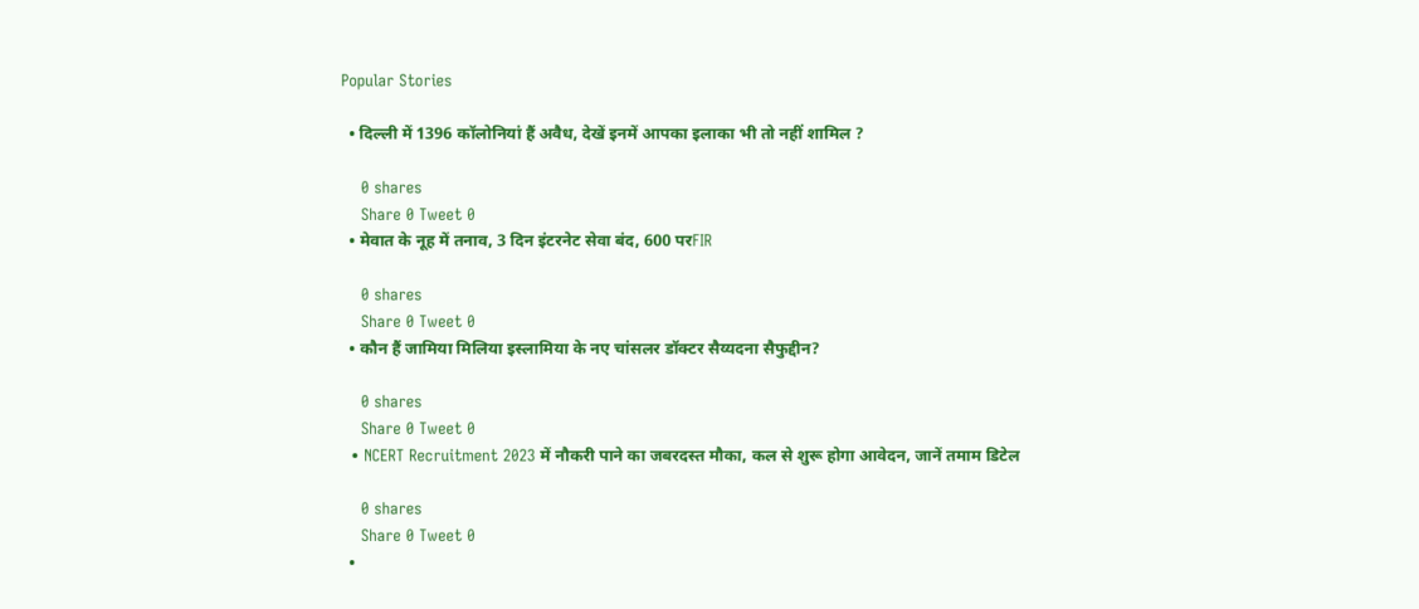Popular Stories

  • दिल्ली में 1396 कॉलोनियां हैं अवैध, देखें इनमें आपका इलाका भी तो नहीं शामिल ?

    0 shares
    Share 0 Tweet 0
  • मेवात के नूह में तनाव, 3 दिन इंटरनेट सेवा बंद, 600 परFIR

    0 shares
    Share 0 Tweet 0
  • कौन हैं जामिया मिलिया इस्लामिया के नए चांसलर डॉक्टर सैय्यदना सैफुद्दीन?

    0 shares
    Share 0 Tweet 0
  • NCERT Recruitment 2023 में नौकरी पाने का जबरदस्त मौका, कल से शुरू होगा आवेदन, जानें तमाम डिटेल

    0 shares
    Share 0 Tweet 0
  •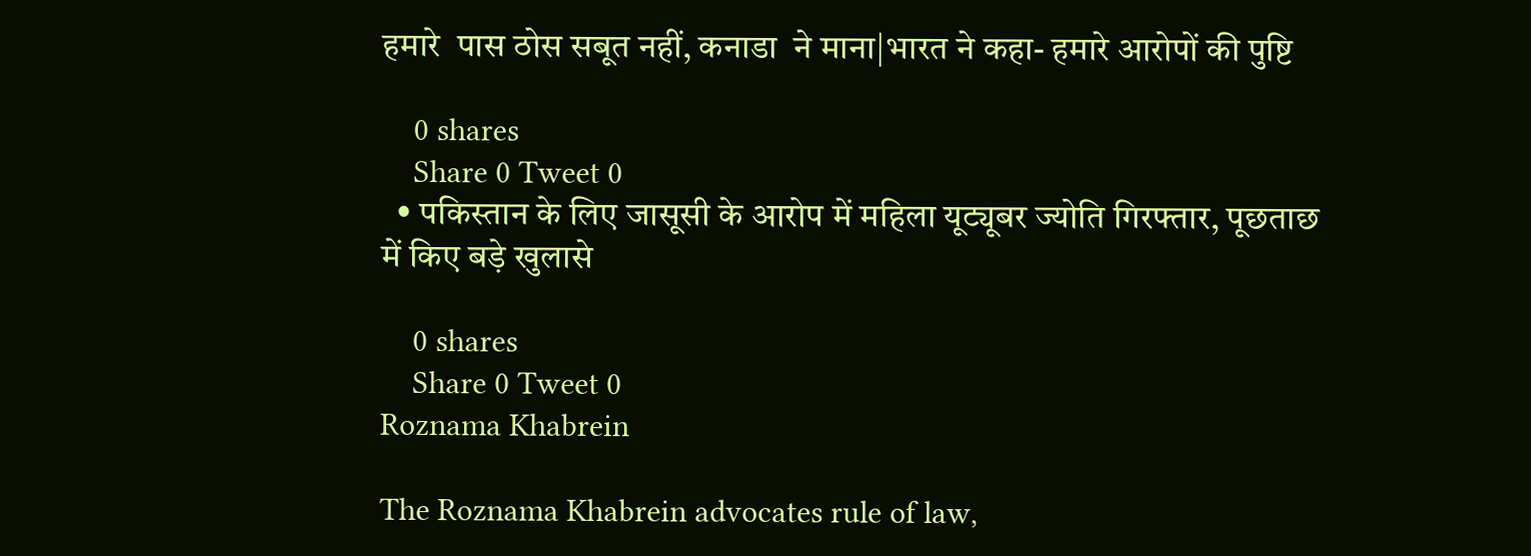हमारे  पास ठोस सबूत नहीं, कनाडा  ने माना|भारत ने कहा- हमारे आरोपों की पुष्टि

    0 shares
    Share 0 Tweet 0
  • पकिस्तान के लिए जासूसी के आरोप में महिला यूट्यूबर ज्योति गिरफ्तार, पूछताछ में किए बड़े खुलासे

    0 shares
    Share 0 Tweet 0
Roznama Khabrein

The Roznama Khabrein advocates rule of law,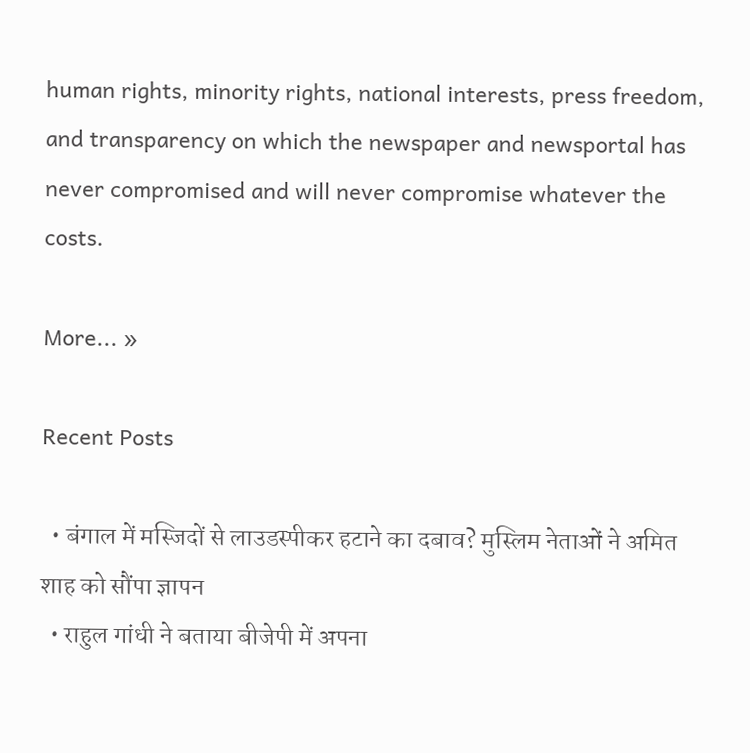human rights, minority rights, national interests, press freedom, and transparency on which the newspaper and newsportal has never compromised and will never compromise whatever the costs.

More... »

Recent Posts

  • बंगाल में मस्जिदों से लाउडस्पीकर हटाने का दबाव? मुस्लिम नेताओं ने अमित शाह को सौंपा ज्ञापन
  • राहुल गांधी ने बताया बीजेपी में अपना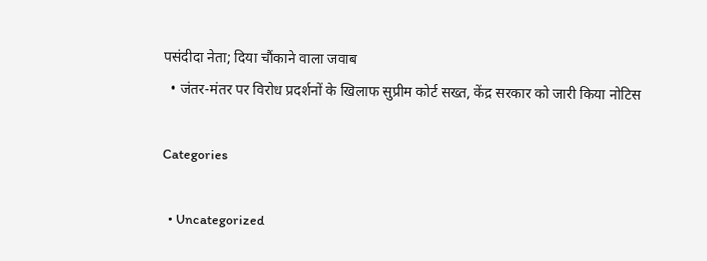पसंदीदा नेता; दिया चौंकाने वाला जवाब
  • जंतर-मंतर पर विरोध प्रदर्शनों के खिलाफ सुप्रीम कोर्ट सख्त, केंद्र सरकार को जारी किया नोटिस

Categories

  • Uncategorized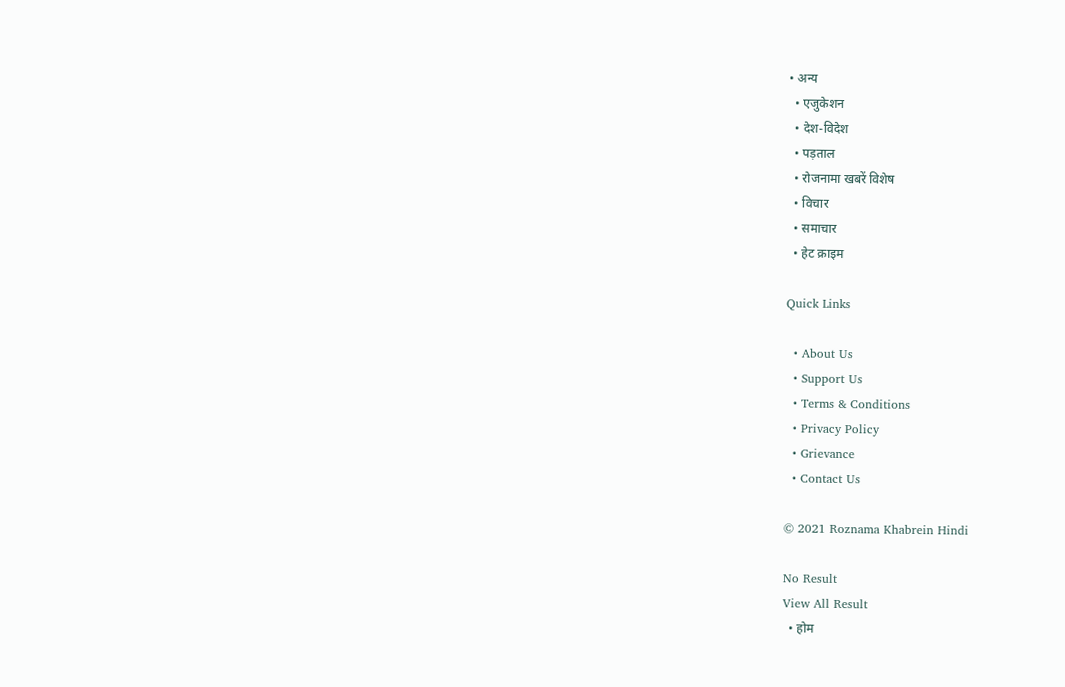• अन्य
  • एजुकेशन
  • देश-विदेश
  • पड़ताल
  • रोजनामा खबरें विशेष
  • विचार
  • समाचार
  • हेट क्राइम

Quick Links

  • About Us
  • Support Us
  • Terms & Conditions
  • Privacy Policy
  • Grievance
  • Contact Us

© 2021 Roznama Khabrein Hindi

No Result
View All Result
  • होम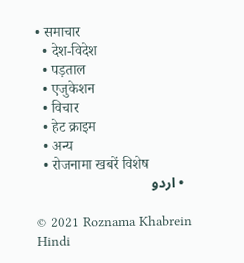• समाचार
  • देश-विदेश
  • पड़ताल
  • एजुकेशन
  • विचार
  • हेट क्राइम
  • अन्य
  • रोजनामा खबरें विशेष
  • اردو

© 2021 Roznama Khabrein Hindi